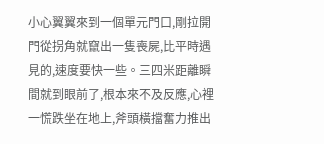小心翼翼來到一個單元門口,剛拉開門從拐角就竄出一隻喪屍,比平時遇見的,速度要快一些。三四米距離瞬間就到眼前了,根本來不及反應,心裡一慌跌坐在地上,斧頭橫擋奮力推出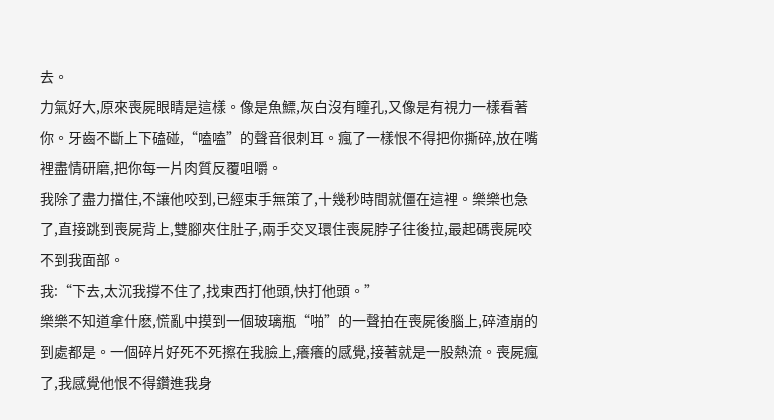去。
力氣好大,原來喪屍眼睛是這樣。像是魚鰾,灰白沒有瞳孔,又像是有視力一樣看著你。牙齒不斷上下磕碰,“嗑嗑”的聲音很刺耳。瘋了一樣恨不得把你撕碎,放在嘴裡盡情研磨,把你每一片肉質反覆咀嚼。
我除了盡力擋住,不讓他咬到,已經束手無策了,十幾秒時間就僵在這裡。樂樂也急了,直接跳到喪屍背上,雙腳夾住肚子,兩手交叉環住喪屍脖子往後拉,最起碼喪屍咬不到我面部。
我:“下去,太沉我撐不住了,找東西打他頭,快打他頭。”
樂樂不知道拿什麽,慌亂中摸到一個玻璃瓶“啪”的一聲拍在喪屍後腦上,碎渣崩的到處都是。一個碎片好死不死擦在我臉上,癢癢的感覺,接著就是一股熱流。喪屍瘋了,我感覺他恨不得鑽進我身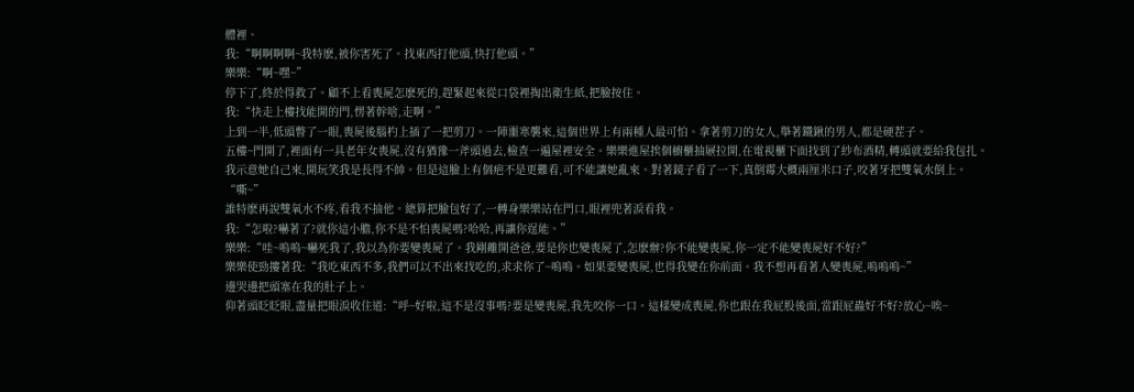體裡。
我:“啊啊啊啊~我特麽,被你害死了。找東西打他頭,快打他頭。”
樂樂:“啊~嘿~”
停下了,終於得救了。顧不上看喪屍怎麽死的,趕緊起來從口袋裡掏出衛生紙,把臉按住。
我:“快走上樓找能開的門,愣著幹啥,走啊。”
上到一半,低頭瞥了一眼,喪屍後腦杓上插了一把剪刀。一陣噩寒襲來,這個世界上有兩種人最可怕。拿著剪刀的女人,舉著鐵鍬的男人,都是硬茬子。
五樓~門開了,裡面有一具老年女喪屍,沒有猶豫一斧頭過去,檢查一遍屋裡安全。樂樂進屋挨個櫥櫃抽屜拉開,在電視櫃下面找到了紗布酒精,轉頭就要給我包扎。
我示意她自己來,開玩笑我是長得不帥。但是這臉上有個疤不是更難看,可不能讓她亂來。對著鏡子看了一下,真倒霉大概兩厘米口子,咬著牙把雙氧水倒上。
“嘶~”
誰特麽再說雙氧水不疼,看我不抽他。總算把臉包好了,一轉身樂樂站在門口,眼裡兜著淚看我。
我:“怎啦?嚇著了?就你這小膽,你不是不怕喪屍嗎?哈哈,再讓你逞能。”
樂樂:“哇~嗚嗚~嚇死我了,我以為你要變喪屍了。我剛離開爸爸,要是你也變喪屍了,怎麽辦?你不能變喪屍,你一定不能變喪屍好不好?”
樂樂使勁摟著我:“我吃東西不多,我們可以不出來找吃的,求求你了~嗚嗚。如果要變喪屍,也得我變在你前面。我不想再看著人變喪屍,嗚嗚嗚~”
邊哭邊把頭塞在我的肚子上。
仰著頭眨眨眼,盡量把眼淚收住道:“呼~好啦,這不是沒事嗎?要是變喪屍,我先咬你一口。這樣變成喪屍,你也跟在我屁股後面,當跟屁蟲好不好?放心~唉~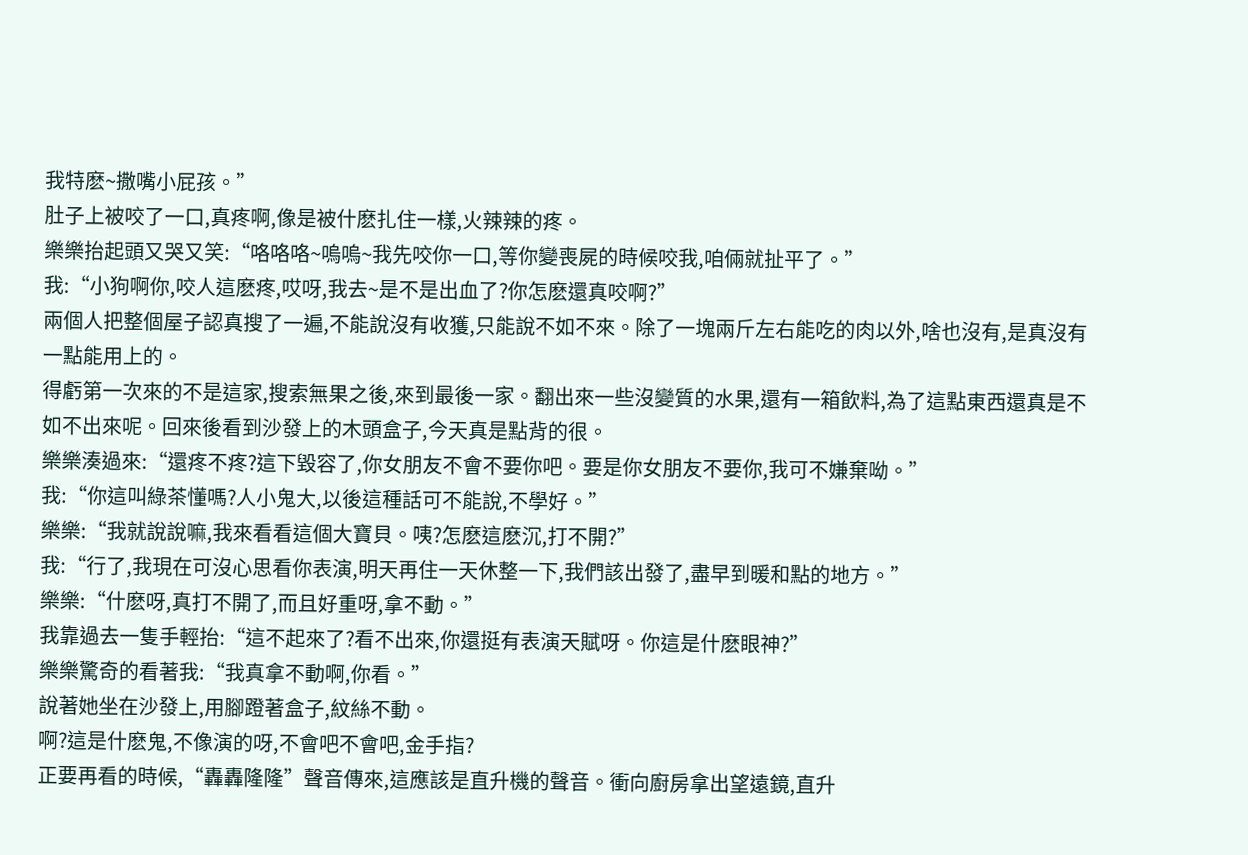我特麽~撒嘴小屁孩。”
肚子上被咬了一口,真疼啊,像是被什麽扎住一樣,火辣辣的疼。
樂樂抬起頭又哭又笑:“咯咯咯~嗚嗚~我先咬你一口,等你變喪屍的時候咬我,咱倆就扯平了。”
我:“小狗啊你,咬人這麽疼,哎呀,我去~是不是出血了?你怎麽還真咬啊?”
兩個人把整個屋子認真搜了一遍,不能說沒有收獲,只能說不如不來。除了一塊兩斤左右能吃的肉以外,啥也沒有,是真沒有一點能用上的。
得虧第一次來的不是這家,搜索無果之後,來到最後一家。翻出來一些沒變質的水果,還有一箱飲料,為了這點東西還真是不如不出來呢。回來後看到沙發上的木頭盒子,今天真是點背的很。
樂樂湊過來:“還疼不疼?這下毀容了,你女朋友不會不要你吧。要是你女朋友不要你,我可不嫌棄呦。”
我:“你這叫綠茶懂嗎?人小鬼大,以後這種話可不能說,不學好。”
樂樂:“我就說說嘛,我來看看這個大寶貝。咦?怎麽這麽沉,打不開?”
我:“行了,我現在可沒心思看你表演,明天再住一天休整一下,我們該出發了,盡早到暖和點的地方。”
樂樂:“什麽呀,真打不開了,而且好重呀,拿不動。”
我靠過去一隻手輕抬:“這不起來了?看不出來,你還挺有表演天賦呀。你這是什麽眼神?”
樂樂驚奇的看著我:“我真拿不動啊,你看。”
說著她坐在沙發上,用腳蹬著盒子,紋絲不動。
啊?這是什麽鬼,不像演的呀,不會吧不會吧,金手指?
正要再看的時候,“轟轟隆隆”聲音傳來,這應該是直升機的聲音。衝向廚房拿出望遠鏡,直升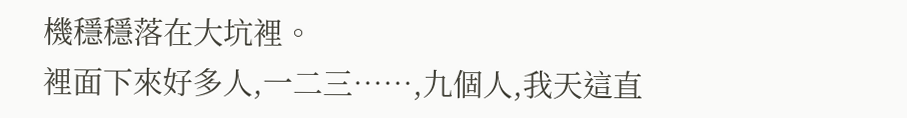機穩穩落在大坑裡。
裡面下來好多人,一二三……,九個人,我天這直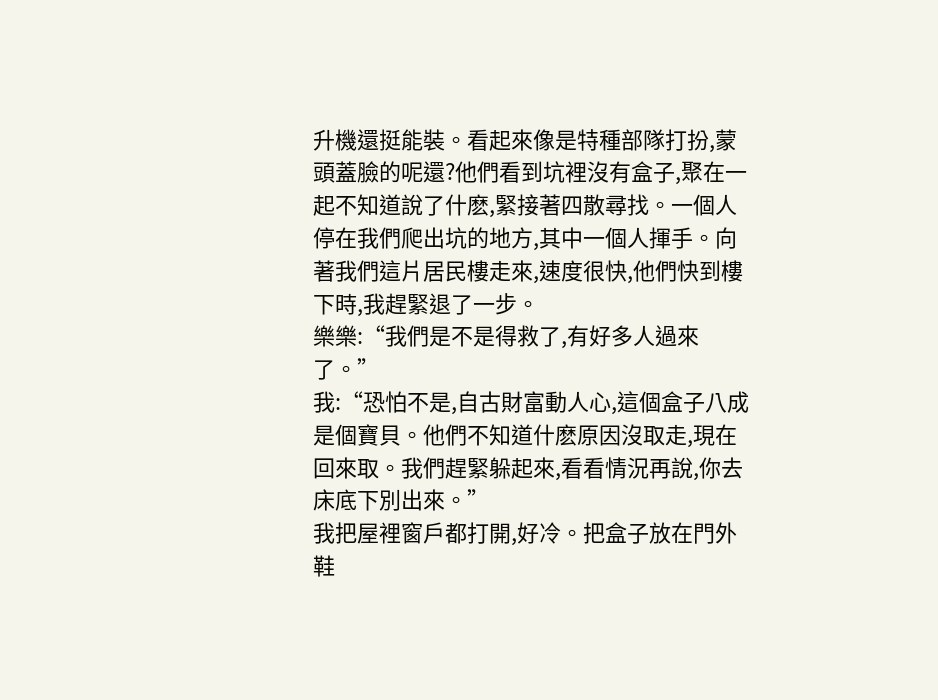升機還挺能裝。看起來像是特種部隊打扮,蒙頭蓋臉的呢還?他們看到坑裡沒有盒子,聚在一起不知道說了什麽,緊接著四散尋找。一個人停在我們爬出坑的地方,其中一個人揮手。向著我們這片居民樓走來,速度很快,他們快到樓下時,我趕緊退了一步。
樂樂:“我們是不是得救了,有好多人過來了。”
我:“恐怕不是,自古財富動人心,這個盒子八成是個寶貝。他們不知道什麽原因沒取走,現在回來取。我們趕緊躲起來,看看情況再說,你去床底下別出來。”
我把屋裡窗戶都打開,好冷。把盒子放在門外鞋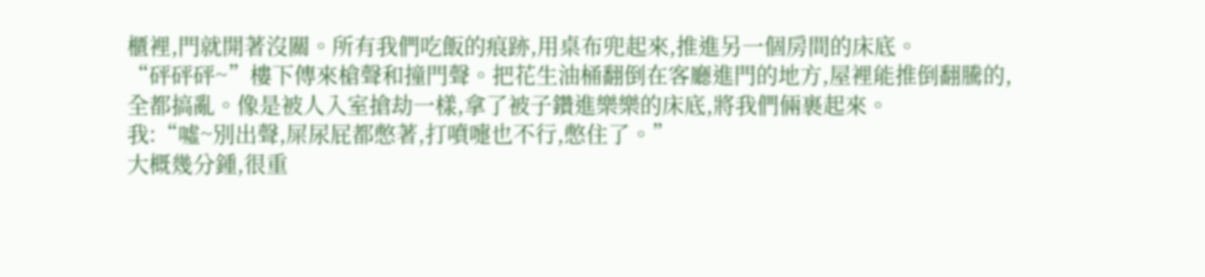櫃裡,門就開著沒關。所有我們吃飯的痕跡,用桌布兜起來,推進另一個房間的床底。
“砰砰砰~”樓下傳來槍聲和撞門聲。把花生油桶翻倒在客廳進門的地方,屋裡能推倒翻騰的,全都搞亂。像是被人入室搶劫一樣,拿了被子鑽進樂樂的床底,將我們倆裹起來。
我:“噓~別出聲,屎尿屁都憋著,打噴嚏也不行,憋住了。”
大概幾分鍾,很重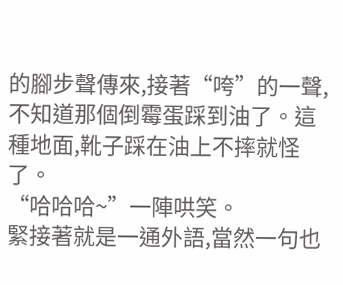的腳步聲傳來,接著“咵”的一聲,不知道那個倒霉蛋踩到油了。這種地面,靴子踩在油上不摔就怪了。
“哈哈哈~”一陣哄笑。
緊接著就是一通外語,當然一句也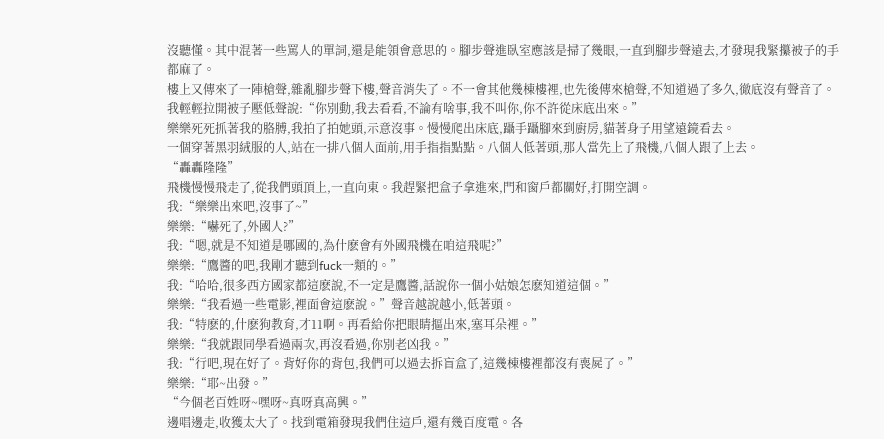沒聽懂。其中混著一些罵人的單詞,還是能領會意思的。腳步聲進臥室應該是掃了幾眼,一直到腳步聲遠去,才發現我緊攥被子的手都麻了。
樓上又傳來了一陣槍聲,雜亂腳步聲下樓,聲音消失了。不一會其他幾棟樓裡,也先後傳來槍聲,不知道過了多久,徹底沒有聲音了。
我輕輕拉開被子壓低聲說:“你別動,我去看看,不論有啥事,我不叫你,你不許從床底出來。”
樂樂死死抓著我的胳膊,我拍了拍她頭,示意沒事。慢慢爬出床底,躡手躡腳來到廚房,貓著身子用望遠鏡看去。
一個穿著黑羽絨服的人,站在一排八個人面前,用手指指點點。八個人低著頭,那人當先上了飛機,八個人跟了上去。
“轟轟隆隆”
飛機慢慢飛走了,從我們頭頂上,一直向東。我趕緊把盒子拿進來,門和窗戶都關好,打開空調。
我:“樂樂出來吧,沒事了~”
樂樂:“嚇死了,外國人?”
我:“嗯,就是不知道是哪國的,為什麽會有外國飛機在咱這飛呢?”
樂樂:“鷹醬的吧,我剛才聽到fuck一類的。”
我:“哈哈,很多西方國家都這麽說,不一定是鷹醬,話說你一個小姑娘怎麽知道這個。”
樂樂:“我看過一些電影,裡面會這麽說。”聲音越說越小,低著頭。
我:“特麽的,什麽狗教育,才11啊。再看給你把眼睛摳出來,塞耳朵裡。”
樂樂:“我就跟同學看過兩次,再沒看過,你別老凶我。”
我:“行吧,現在好了。背好你的背包,我們可以過去拆盲盒了,這幾棟樓裡都沒有喪屍了。”
樂樂:“耶~出發。”
“今個老百姓呀~嘿呀~真呀真高興。”
邊唱邊走,收獲太大了。找到電箱發現我們住這戶,還有幾百度電。各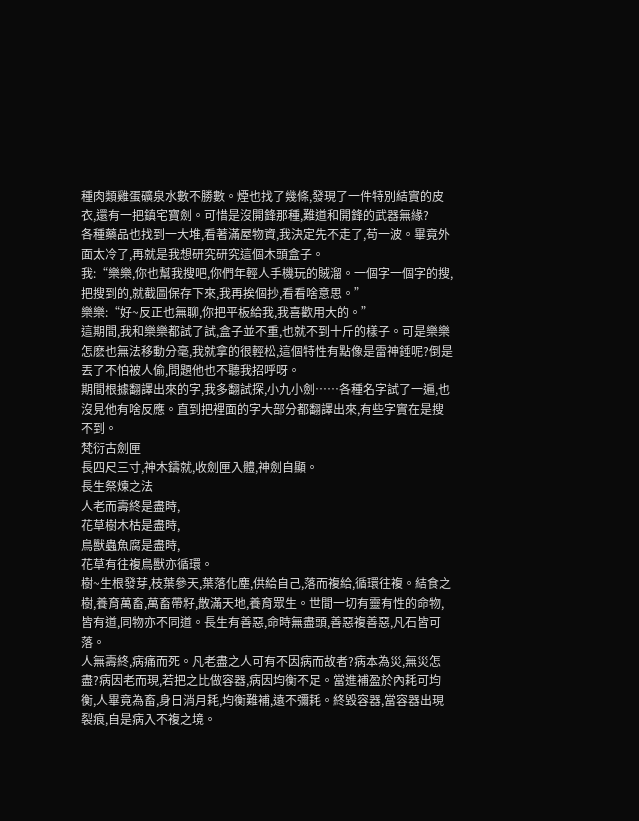種肉類雞蛋礦泉水數不勝數。煙也找了幾條,發現了一件特別結實的皮衣,還有一把鎮宅寶劍。可惜是沒開鋒那種,難道和開鋒的武器無緣?
各種藥品也找到一大堆,看著滿屋物資,我決定先不走了,苟一波。畢竟外面太冷了,再就是我想研究研究這個木頭盒子。
我:“樂樂,你也幫我搜吧,你們年輕人手機玩的賊溜。一個字一個字的搜,把搜到的,就截圖保存下來,我再挨個抄,看看啥意思。”
樂樂:“好~反正也無聊,你把平板給我,我喜歡用大的。”
這期間,我和樂樂都試了試,盒子並不重,也就不到十斤的樣子。可是樂樂怎麽也無法移動分毫,我就拿的很輕松,這個特性有點像是雷神錘呢?倒是丟了不怕被人偷,問題他也不聽我招呼呀。
期間根據翻譯出來的字,我多翻試探,小九小劍……各種名字試了一遍,也沒見他有啥反應。直到把裡面的字大部分都翻譯出來,有些字實在是搜不到。
梵衍古劍匣
長四尺三寸,神木鑄就,收劍匣入體,神劍自顯。
長生祭煉之法
人老而壽終是盡時,
花草樹木枯是盡時,
鳥獸蟲魚腐是盡時,
花草有往複鳥獸亦循環。
樹~生根發芽,枝葉參天,葉落化塵,供給自己,落而複給,循環往複。結食之樹,養育萬畜,萬畜帶籽,散滿天地,養育眾生。世間一切有靈有性的命物,皆有道,同物亦不同道。長生有善惡,命時無盡頭,善惡複善惡,凡石皆可落。
人無壽終,病痛而死。凡老盡之人可有不因病而故者?病本為災,無災怎盡?病因老而現,若把之比做容器,病因均衡不足。當進補盈於內耗可均衡,人畢竟為畜,身日消月耗,均衡難補,遠不彌耗。終毀容器,當容器出現裂痕,自是病入不複之境。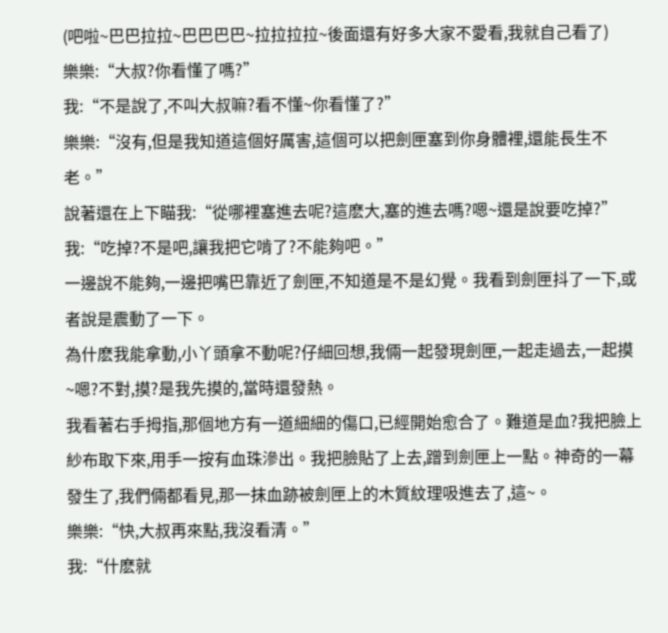(吧啦~巴巴拉拉~巴巴巴巴~拉拉拉拉~後面還有好多大家不愛看,我就自己看了)
樂樂:“大叔?你看懂了嗎?”
我:“不是說了,不叫大叔嘛?看不懂~你看懂了?”
樂樂:“沒有,但是我知道這個好厲害,這個可以把劍匣塞到你身體裡,還能長生不老。”
說著還在上下瞄我:“從哪裡塞進去呢?這麽大,塞的進去嗎?嗯~還是說要吃掉?”
我:“吃掉?不是吧,讓我把它啃了?不能夠吧。”
一邊說不能夠,一邊把嘴巴靠近了劍匣,不知道是不是幻覺。我看到劍匣抖了一下,或者說是震動了一下。
為什麽我能拿動,小丫頭拿不動呢?仔細回想,我倆一起發現劍匣,一起走過去,一起摸~嗯?不對,摸?是我先摸的,當時還發熱。
我看著右手拇指,那個地方有一道細細的傷口,已經開始愈合了。難道是血?我把臉上紗布取下來,用手一按有血珠滲出。我把臉貼了上去,蹭到劍匣上一點。神奇的一幕發生了,我們倆都看見,那一抹血跡被劍匣上的木質紋理吸進去了,這~。
樂樂:“快,大叔再來點,我沒看清。”
我:“什麽就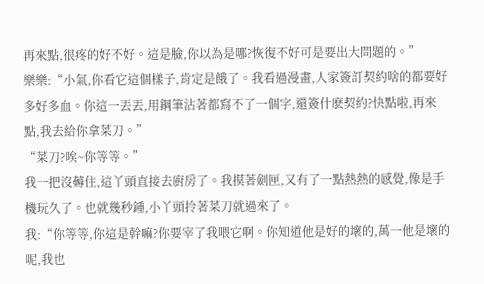再來點,很疼的好不好。這是臉,你以為是哪?恢復不好可是要出大問題的。”
樂樂:“小氣,你看它這個樣子,肯定是餓了。我看過漫畫,人家簽訂契約啥的都要好多好多血。你這一丟丟,用鋼筆沾著都寫不了一個字,還簽什麽契約?快點啦,再來點,我去給你拿菜刀。”
“菜刀?唉~你等等。”
我一把沒薅住,這丫頭直接去廚房了。我摸著劍匣,又有了一點熱熱的感覺,像是手機玩久了。也就幾秒鍾,小丫頭拎著菜刀就過來了。
我:“你等等,你這是幹嘛?你要宰了我喂它啊。你知道他是好的壞的,萬一他是壞的呢,我也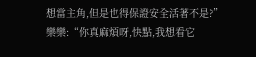想當主角,但是也得保證安全活著不是?”
樂樂:“你真麻煩呀,快點,我想看它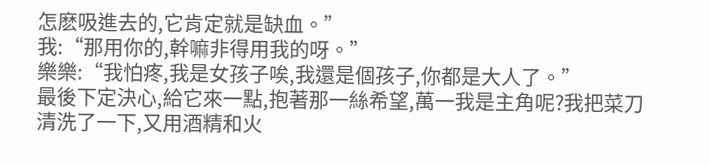怎麽吸進去的,它肯定就是缺血。”
我:“那用你的,幹嘛非得用我的呀。”
樂樂:“我怕疼,我是女孩子唉,我還是個孩子,你都是大人了。”
最後下定決心,給它來一點,抱著那一絲希望,萬一我是主角呢?我把菜刀清洗了一下,又用酒精和火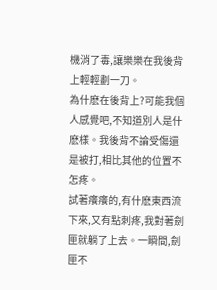機消了毒,讓樂樂在我後背上輕輕劃一刀。
為什麽在後背上?可能我個人感覺吧,不知道別人是什麽樣。我後背不論受傷還是被打,相比其他的位置不怎疼。
試著癢癢的,有什麽東西流下來,又有點刺疼,我對著劍匣就躺了上去。一瞬間,劍匣不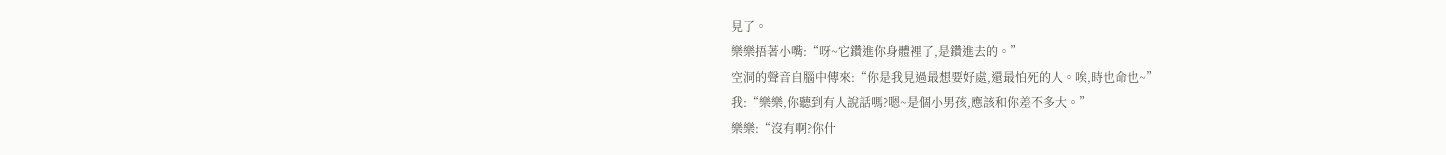見了。
樂樂捂著小嘴:“呀~它鑽進你身體裡了,是鑽進去的。”
空洞的聲音自腦中傳來:“你是我見過最想要好處,還最怕死的人。唉,時也命也~”
我:“樂樂,你聽到有人說話嗎?嗯~是個小男孩,應該和你差不多大。”
樂樂:“沒有啊?你什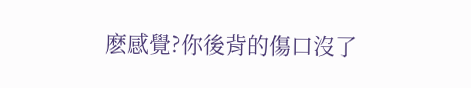麽感覺?你後背的傷口沒了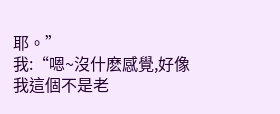耶。”
我:“嗯~沒什麽感覺,好像我這個不是老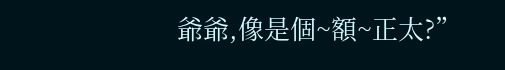爺爺,像是個~額~正太?”